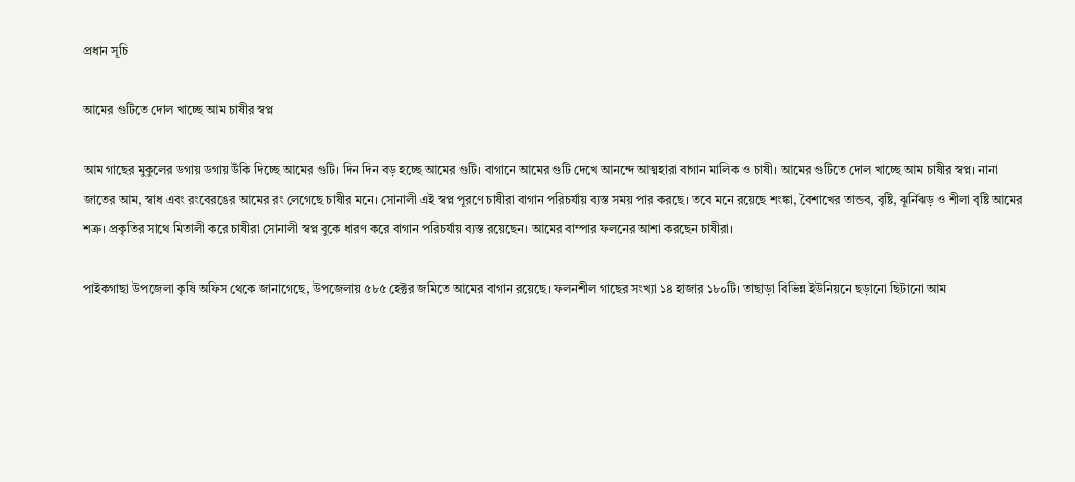প্রধান সূচি

আমের গুটিতে দোল খাচ্ছে আম চাষীর স্বপ্ন

আম গাছের মুকুলের ডগায় ডগায় উঁকি দিচ্ছে আমের গুটি। দিন দিন বড় হচ্ছে আমের গুটি। বাগানে আমের গুটি দেখে আনন্দে আত্মহারা বাগান মালিক ও চাষী। আমের গুটিতে দোল খাচ্ছে আম চাষীর স্বপ্ন। নানা জাতের আম, স্বাধ এবং রংবেরঙের আমের রং লেগেছে চাষীর মনে। সোনালী এই স্বপ্ন পূরণে চাষীরা বাগান পরিচর্যায় ব্যস্ত সময় পার করছে। তবে মনে রয়েছে শংঙ্কা, বৈশাখের তান্ডব, বৃষ্টি, ঝূর্নিঝড় ও শীলা বৃষ্টি আমের শত্রু। প্রকৃতির সাথে মিতালী করে চাষীরা সোনালী স্বপ্ন বুকে ধারণ করে বাগান পরিচর্যায় ব্যস্ত রয়েছেন। আমের বাম্পার ফলনের আশা করছেন চাষীরা।

পাইকগাছা উপজেলা কৃষি অফিস থেকে জানাগেছে, উপজেলায় ৫৮৫ হেক্টর জমিতে আমের বাগান রয়েছে। ফলনশীল গাছের সংখ্যা ১৪ হাজার ১৮০টি। তাছাড়া বিভিন্ন ইউনিয়নে ছড়ানো ছিটানো আম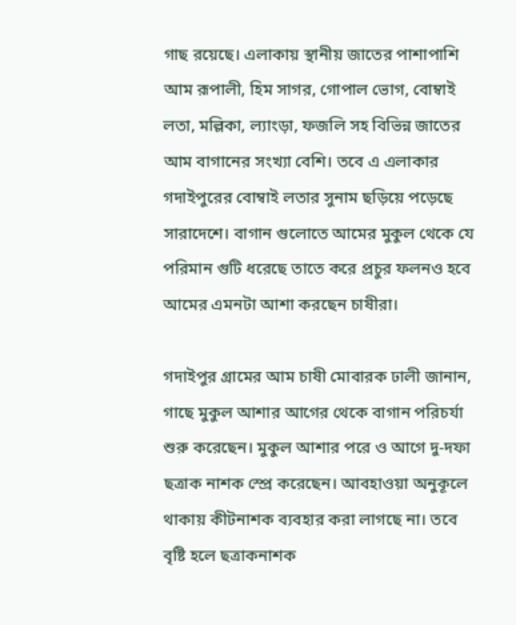গাছ রয়েছে। এলাকায় স্থানীয় জাতের পাশাপাশি আম রূপালী, হিম সাগর, গোপাল ভোগ, বোম্বাই লতা, মল্লিকা, ল্যাংড়া, ফজলি সহ বিভিন্ন জাতের আম বাগানের সংখ্যা বেশি। তবে এ এলাকার গদাইপুরের বোম্বাই লতার সুনাম ছড়িয়ে পড়েছে সারাদেশে। বাগান গুলোতে আমের মুকুল থেকে যে পরিমান গুটি ধরেছে তাতে করে প্রচুর ফলনও হবে আমের এমনটা আশা করছেন চাষীরা।

গদাইপুর গ্রামের আম চাষী মোবারক ঢালী জানান, গাছে মুকুল আশার আগের থেকে বাগান পরিচর্যা শুরু করেছেন। মুকুল আশার পরে ও আগে দু-দফা ছত্রাক নাশক স্প্রে করেছেন। আবহাওয়া অনুকূলে থাকায় কীটনাশক ব্যবহার করা লাগছে না। তবে বৃষ্টি হলে ছত্রাকনাশক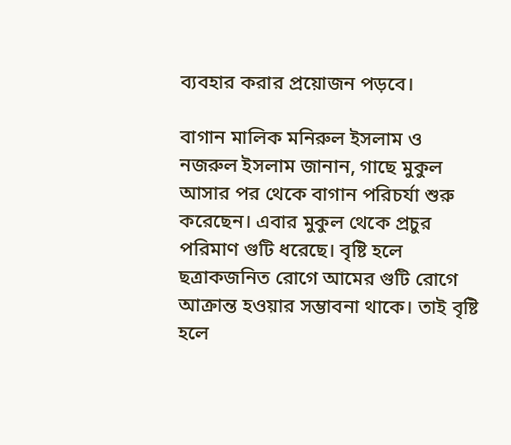ব্যবহার করার প্রয়োজন পড়বে।

বাগান মালিক মনিরুল ইসলাম ও নজরুল ইসলাম জানান, গাছে মুকুল আসার পর থেকে বাগান পরিচর্যা শুরু করেছেন। এবার মুকুল থেকে প্রচুর পরিমাণ গুটি ধরেছে। বৃষ্টি হলে ছত্রাকজনিত রোগে আমের গুটি রোগে আক্রান্ত হওয়ার সম্ভাবনা থাকে। তাই বৃষ্টি হলে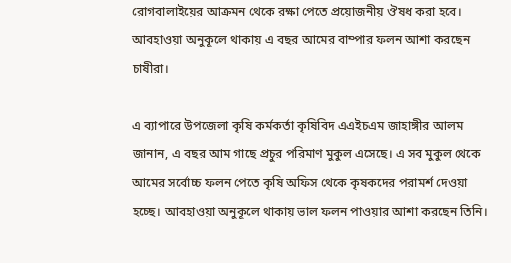রোগবালাইয়ের আক্রমন থেকে রক্ষা পেতে প্রয়োজনীয় ঔষধ করা হবে। আবহাওয়া অনুকূলে থাকায় এ বছর আমের বাম্পার ফলন আশা করছেন চাষীরা।

এ ব্যাপারে উপজেলা কৃষি কর্মকর্তা কৃষিবিদ এএইচএম জাহাঙ্গীর আলম জানান, এ বছর আম গাছে প্রচুর পরিমাণ মুকুল এসেছে। এ সব মুকুল থেকে আমের সর্বোচ্চ ফলন পেতে কৃষি অফিস থেকে কৃষকদের পরামর্শ দেওয়া হচ্ছে। আবহাওয়া অনুকূলে থাকায় ভাল ফলন পাওয়ার আশা করছেন তিনি।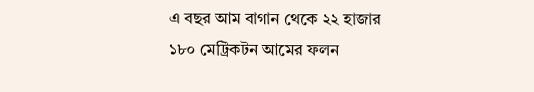এ বছর আম বাগান থেকে ২২ হাজার ১৮০ মেট্রিকটন আমের ফলন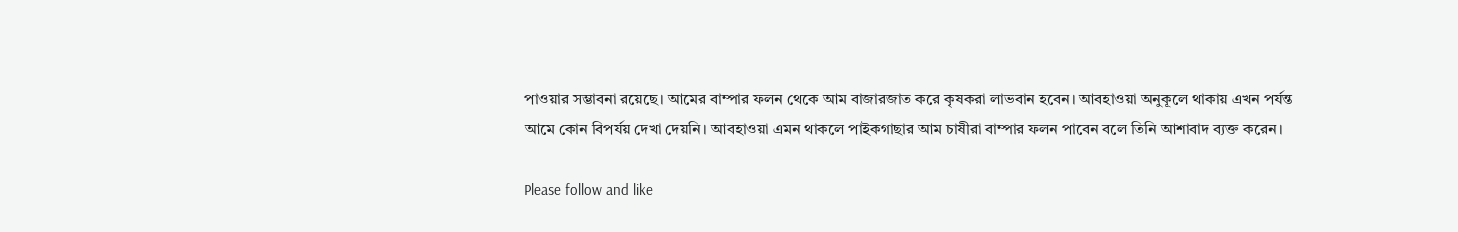পাওয়ার সম্ভাবনা রয়েছে। আমের বাম্পার ফলন থেকে আম বাজারজাত করে কৃষকরা লাভবান হবেন। আবহাওয়া অনুকূলে থাকায় এখন পর্যন্ত আমে কোন বিপর্যয় দেখা দেয়নি। আবহাওয়া এমন থাকলে পাইকগাছার আম চাষীরা বাম্পার ফলন পাবেন বলে তিনি আশাবাদ ব্যক্ত করেন।

Please follow and like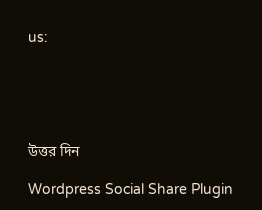us:





উত্তর দিন

Wordpress Social Share Plugin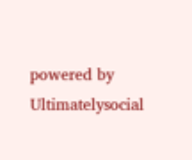powered by Ultimatelysocial